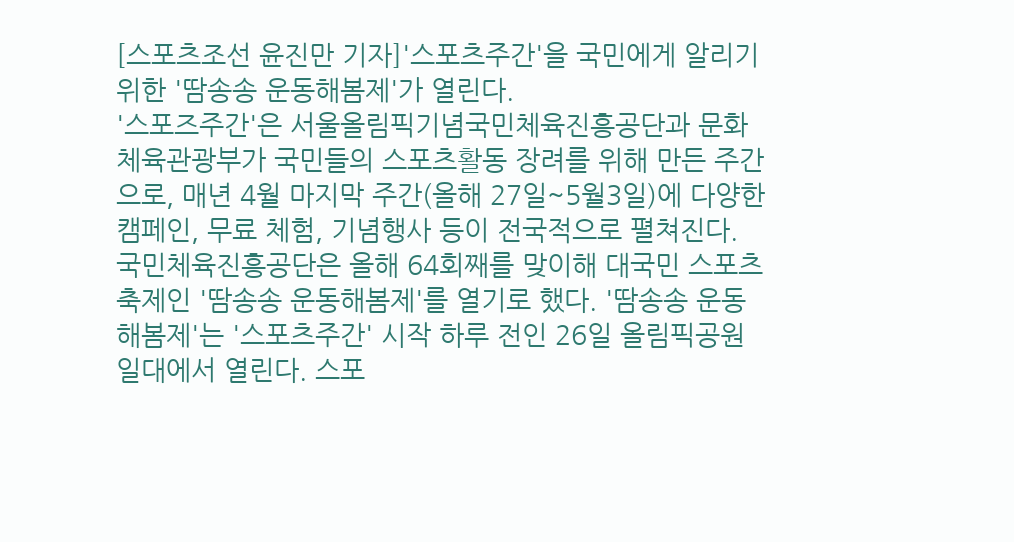[스포츠조선 윤진만 기자]'스포츠주간'을 국민에게 알리기 위한 '땀송송 운동해봄제'가 열린다.
'스포즈주간'은 서울올림픽기념국민체육진흥공단과 문화체육관광부가 국민들의 스포츠활동 장려를 위해 만든 주간으로, 매년 4월 마지막 주간(올해 27일~5월3일)에 다양한 캠페인, 무료 체험, 기념행사 등이 전국적으로 펼쳐진다.
국민체육진흥공단은 올해 64회째를 맞이해 대국민 스포츠 축제인 '땀송송 운동해봄제'를 열기로 했다. '땀송송 운동해봄제'는 '스포츠주간' 시작 하루 전인 26일 올림픽공원 일대에서 열린다. 스포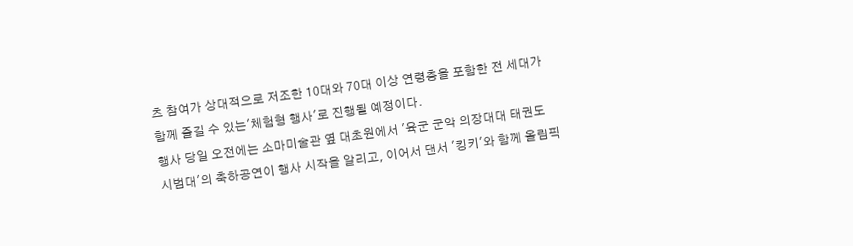츠 참여가 상대적으로 저조한 10대와 70대 이상 연령층을 포함한 전 세대가 함께 즐길 수 있는'체험형 행사'로 진행될 예정이다.
행사 당일 오전에는 소마미술관 옆 대초원에서 '육군 군악 의장대대 태권도 시범대'의 축하공연이 행사 시작을 알리고, 이어서 댄서 '킹키'와 함께 올림픽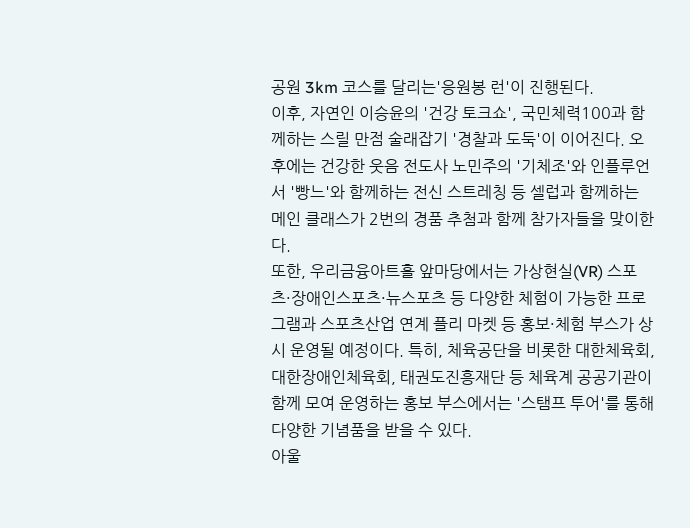공원 3km 코스를 달리는'응원봉 런'이 진행된다.
이후, 자연인 이승윤의 '건강 토크쇼', 국민체력100과 함께하는 스릴 만점 술래잡기 '경찰과 도둑'이 이어진다. 오후에는 건강한 웃음 전도사 노민주의 '기체조'와 인플루언서 '빵느'와 함께하는 전신 스트레칭 등 셀럽과 함께하는 메인 클래스가 2번의 경품 추첨과 함께 참가자들을 맞이한다.
또한, 우리금융아트홀 앞마당에서는 가상현실(VR) 스포츠·장애인스포츠·뉴스포츠 등 다양한 체험이 가능한 프로그램과 스포츠산업 연계 플리 마켓 등 홍보·체험 부스가 상시 운영될 예정이다. 특히, 체육공단을 비롯한 대한체육회, 대한장애인체육회, 태권도진흥재단 등 체육계 공공기관이 함께 모여 운영하는 홍보 부스에서는 '스탬프 투어'를 통해 다양한 기념품을 받을 수 있다.
아울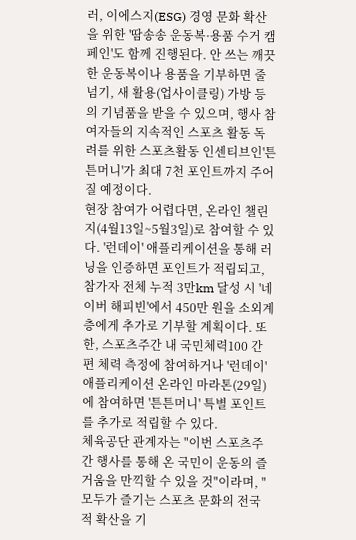러, 이에스지(ESG) 경영 문화 확산을 위한 '땀송송 운동복·용품 수거 캠페인'도 함께 진행된다. 안 쓰는 깨끗한 운동복이나 용품을 기부하면 줄넘기, 새 활용(업사이클링) 가방 등의 기념품을 받을 수 있으며, 행사 참여자들의 지속적인 스포츠 활동 독려를 위한 스포츠활동 인센티브인'튼튼머니'가 최대 7천 포인트까지 주어질 예정이다.
현장 참여가 어렵다면, 온라인 챌린지(4월13일~5월3일)로 참여할 수 있다. '런데이' 애플리케이션을 통해 러닝을 인증하면 포인트가 적립되고, 참가자 전체 누적 3만km 달성 시 '네이버 해피빈'에서 450만 원을 소외계층에게 추가로 기부할 계획이다. 또한, 스포츠주간 내 국민체력100 간편 체력 측정에 참여하거나 '런데이' 애플리케이션 온라인 마라톤(29일)에 참여하면 '튼튼머니' 특별 포인트를 추가로 적립할 수 있다.
체육공단 관계자는 "이번 스포츠주간 행사를 통해 온 국민이 운동의 즐거움을 만끽할 수 있을 것"이라며, "모두가 즐기는 스포츠 문화의 전국적 확산을 기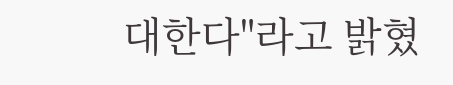대한다"라고 밝혔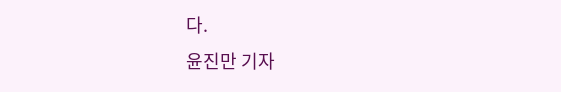다.
윤진만 기자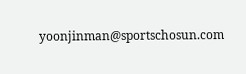yoonjinman@sportschosun.com